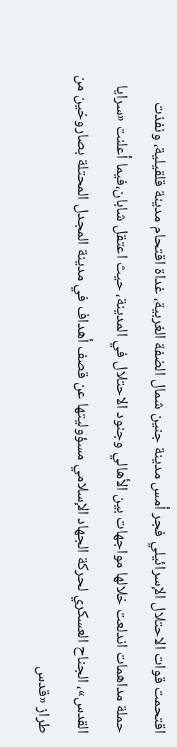اقتحمت قوات الاحتلال الإسرائيلي فجر أمس مدينة جنين شمال الضفة الغربية، غداة اقتحام مدينة قلقيلية، ونفذت حملة مداهمات اندلعت خلالها مواجهات بين الأهالي وجنود الاحتلال في المدينة، حيث اعتقل شابان،فيما أعلنت «سرايا القدس»، الجناح العسكري لحركة الجهاد الإسلامي مسؤوليتها عن قصف أهداف في مدينة المجدل المحتلة بصاروخين من طراز «قدس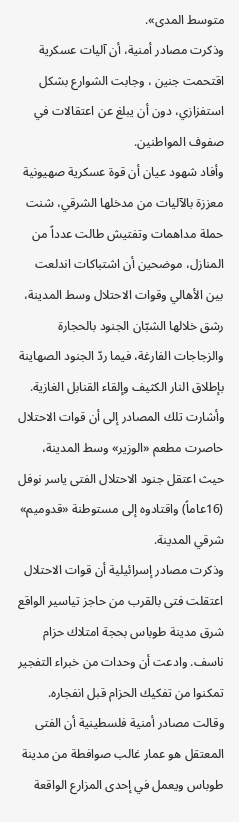متوسط المدى».
وذكرت مصادر أمنية، أن آليات عسكرية اقتحمت جنين ، وجابت الشوارع بشكل استفزازي، دون أن يبلغ عن اعتقالات في صفوف المواطنين.
وأفاد شهود عيان أن قوة عسكرية صهيونية معززة بالآليات من مدخلها الشرقي، شنت حملة مداهمات وتفتيش طالت عدداً من المنازل، موضحين أن اشتباكات اندلعت بين الأهالي وقوات الاحتلال وسط المدينة، رشق خلالها الشبّان الجنود بالحجارة والزجاجات الفارغة، فيما ردّ الجنود الصهاينة بإطلاق النار الكثيف وإلقاء القنابل الغازية.
وأشارت تلك المصادر إلى أن قوات الاحتلال حاصرت مطعم «الوزير» وسط المدينة، حيث اعتقل جنود الاحتلال الفتى ياسر نوفل (16عاماً) واقتادوه إلى مستوطنة «قدوميم» شرقي المدينة.
وذكرت مصادر إسرائيلية أن قوات الاحتلال اعتقلت فتى بالقرب من حاجز تياسير الواقع شرق مدينة طوباس بحجة امتلاك حزام ناسف. وادعت أن وحدات من خبراء التفجير تمكنوا من تفكيك الحزام قبل انفجاره.
وقالت مصادر أمنية فلسطينية أن الفتى المعتقل هو عمار غالب صوافطة من مدينة طوباس ويعمل في إحدى المزارع الواقعة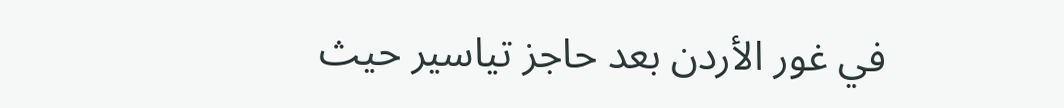في غور الأردن بعد حاجز تياسير حيث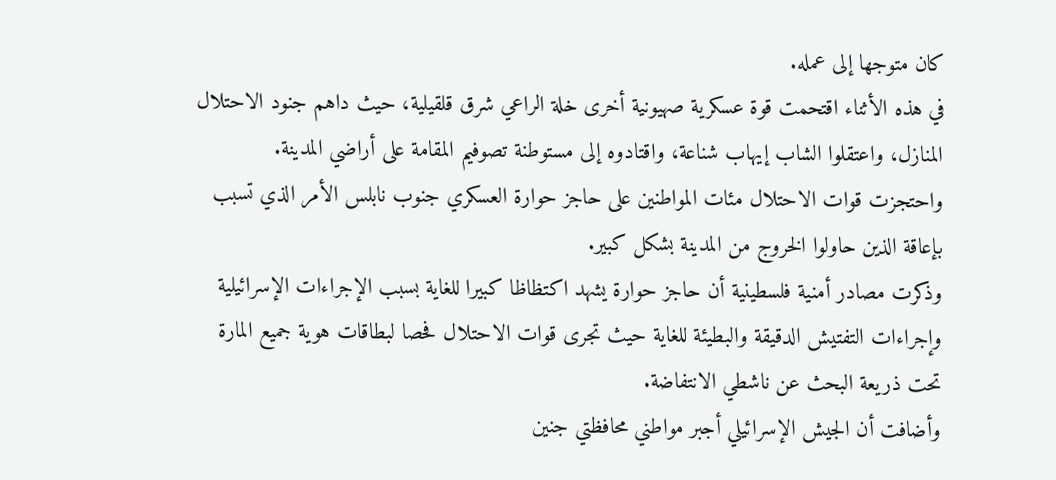كان متوجها إلى عمله.
في هذه الأثناء اقتحمت قوة عسكرية صهيونية أخرى خلة الراعي شرق قلقيلية، حيث داهم جنود الاحتلال المنازل، واعتقلوا الشاب إيهاب شناعة، واقتادوه إلى مستوطنة تصوفيم المقامة على أراضي المدينة.
واحتجزت قوات الاحتلال مئات المواطنين على حاجز حوارة العسكري جنوب نابلس الأمر الذي تسبب بإعاقة الذين حاولوا الخروج من المدينة بشكل كبير.
وذكرت مصادر أمنية فلسطينية أن حاجز حوارة يشهد اكتظاظا كبيرا للغاية بسبب الإجراءات الإسرائيلية وإجراءات التفتيش الدقيقة والبطيئة للغاية حيث تجرى قوات الاحتلال فحصا لبطاقات هوية جميع المارة تحت ذريعة البحث عن ناشطي الانتفاضة.
وأضافت أن الجيش الإسرائيلي أجبر مواطني محافظتي جنين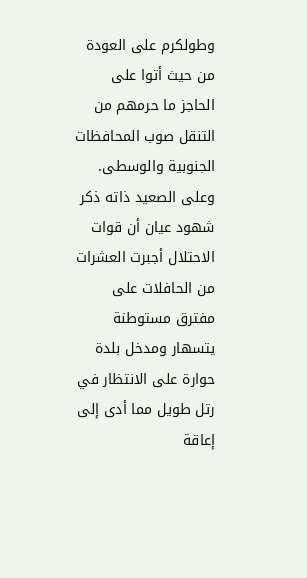وطولكرم على العودة من حيث أتوا على الحاجز ما حرمهم من التنقل صوب المحافظات الجنوبية والوسطى.
وعلى الصعيد ذاته ذكر شهود عيان أن قوات الاحتلال أجبرت العشرات من الحافلات على مفترق مستوطنة يتسهار ومدخل بلدة حوارة على الانتظار في رتل طويل مما أدى إلى إعاقة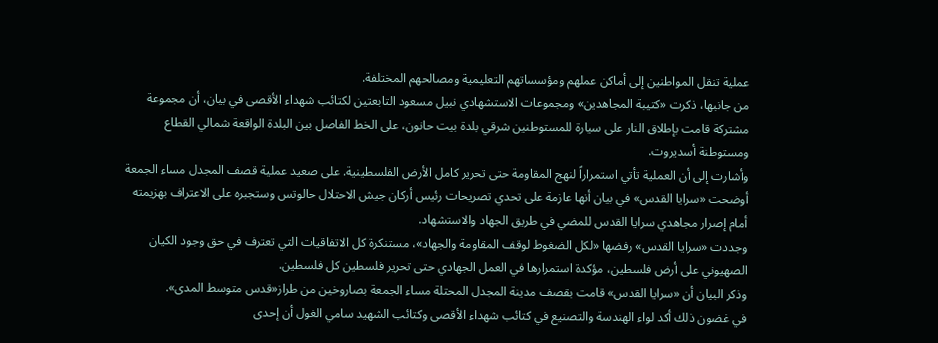عملية تنقل المواطنين إلى أماكن عملهم ومؤسساتهم التعليمية ومصالحهم المختلفة.
من جانبها، ذكرت «كتيبة المجاهدين» ومجموعات الاستشهادي نبيل مسعود التابعتين لكتائب شهداء الأقصى في بيان، أن مجموعة مشتركة قامت بإطلاق النار على سيارة للمستوطنين شرقي بلدة بيت حانون، على الخط الفاصل بين البلدة الواقعة شمالي القطاع ومستوطنة أسديروت.
وأشارت إلى أن العملية تأتي استمراراً لنهج المقاومة حتى تحرير كامل الأرض الفلسطينية. على صعيد عملية قصف المجدل مساء الجمعة أوضحت «سرايا القدس» في بيان أنها عازمة على تحدي تصريحات رئيس أركان جيش الاحتلال حالوتس وستجبره على الاعتراف بهزيمته أمام إصرار مجاهدي سرايا القدس للمضي في طريق الجهاد والاستشهاد.
وجددت «سرايا القدس» رفضها «لكل الضغوط لوقف المقاومة والجهاد»، مستنكرة كل الاتفاقيات التي تعترف في حق وجود الكيان الصهيوني على أرض فلسطين، مؤكدة استمرارها في العمل الجهادي حتى تحرير فلسطين كل فلسطين.
وذكر البيان أن «سرايا القدس» قامت بقصف مدينة المجدل المحتلة مساء الجمعة بصاروخين من طراز«قدس متوسط المدى».
في غضون ذلك أكد لواء الهندسة والتصنيع في كتائب شهداء الأقصى وكتائب الشهيد سامي الغول أن إحدى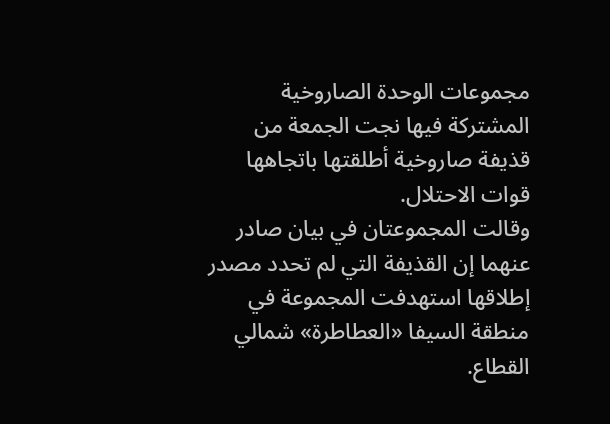مجموعات الوحدة الصاروخية المشتركة فيها نجت الجمعة من قذيفة صاروخية أطلقتها باتجاهها قوات الاحتلال.
وقالت المجموعتان في بيان صادر عنهما إن القذيفة التي لم تحدد مصدر إطلاقها استهدفت المجموعة في منطقة السيفا «العطاطرة» شمالي القطاع.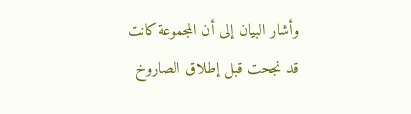وأشار البيان إلى أن المجموعة كانت قد نجحت قبل إطلاق الصاروخ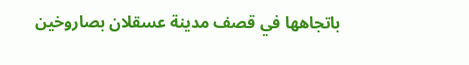باتجاهها في قصف مدينة عسقلان بصاروخين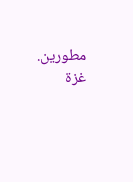مطورين.
غزة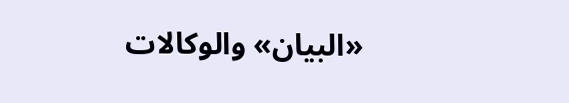«البيان» والوكالات